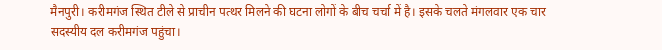मैनपुरी। करीमगंज स्थित टीले से प्राचीन पत्थर मिलने की घटना लोगों के बीच चर्चा में है। इसके चलते मंगलवार एक चार सदस्यीय दल करीमगंज पहुंचा।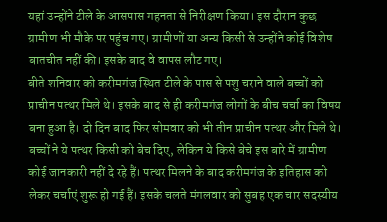यहां उन्होंने टीले के आसपास गहनता से निरीक्षण किया। इस दौरान कुछ ग्रामीण भी मौके पर पहुंच गए। ग्रामीणों या अन्य किसी से उन्होंने कोई विशेष बातचीत नहीं की। इसके बाद वे वापस लौट गए।
बीते शनिवार को करीमगंज स्थित टीले के पास से पशु चराने वाले बच्चों को प्राचीन पत्थर मिले थे। इसके बाद से ही करीमगंज लोगों के बीच चर्चा का विषय बना हुआ है। दो दिन बाद फिर सोमवार को भी तीन प्राचीन पत्थर और मिले थे। बच्चों ने ये पत्थर किसी को बेच दिए, लेकिन ये किसे बेचे इस बारे में ग्रामीण कोई जानकारी नहीं दे रहे हैं। पत्थर मिलने के बाद करीमगंज के इतिहास को लेकर चर्चाएं शुरू हो गई हैं। इसके चलते मंगलवार को सुबह एक चार सदस्यीय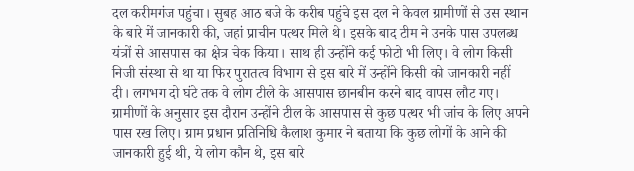दल करीमगंज पहुंचा। सुबह आठ बजे के करीब पहुंचे इस दल ने केवल ग्रामीणों से उस स्थान के बारे में जानकारी की, जहां प्राचीन पत्थर मिले थे। इसके बाद टीम ने उनके पास उपलब्ध यंत्रों से आसपास का क्षेत्र चेक किया। साथ ही उन्होंने कई फोटो भी लिए। वे लोग किसी निजी संस्था से था या फिर पुरातत्व विभाग से इस बारे में उन्होंने किसी को जानकारी नहीं दी। लगभग दो घंटे तक वे लोग टीले के आसपास छानबीन करने बाद वापस लौट गए।
ग्रामीणों के अनुसार इस दौरान उन्होंने टील के आसपास से कुछ पत्थर भी जांच के लिए अपने पास रख लिए। ग्राम प्रधान प्रतिनिधि कैलाश कुमार ने बताया कि कुछ लोगों के आने की जानकारी हुई थी, ये लोग कौन थे, इस बारे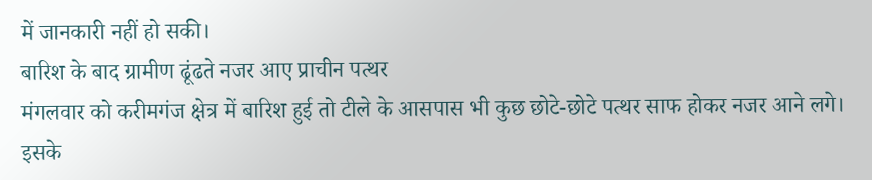में जानकारी नहीं हो सकी।
बारिश के बाद ग्रामीण ढूंढते नजर आए प्राचीन पत्थर
मंगलवार को करीमगंज क्षेत्र में बारिश हुई तो टीले के आसपास भी कुछ छोटे-छोटे पत्थर साफ होकर नजर आने लगे। इसके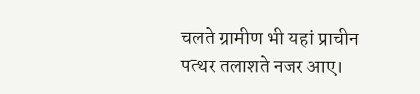चलते ग्रामीण भी यहां प्राचीन पत्थर तलाशते नजर आए।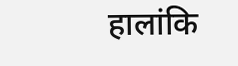हालांकि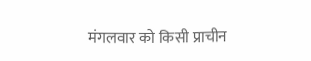मंगलवार को किसी प्राचीन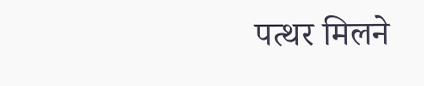पत्थर मिलने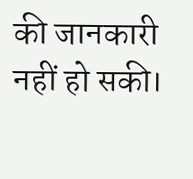की जानकारी नहीं हो सकी।